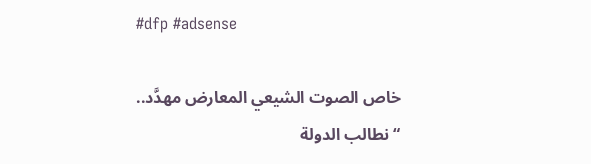#dfp #adsense

خاص الصوت الشيعي المعارض مهدَّد.. “نطالب الدولة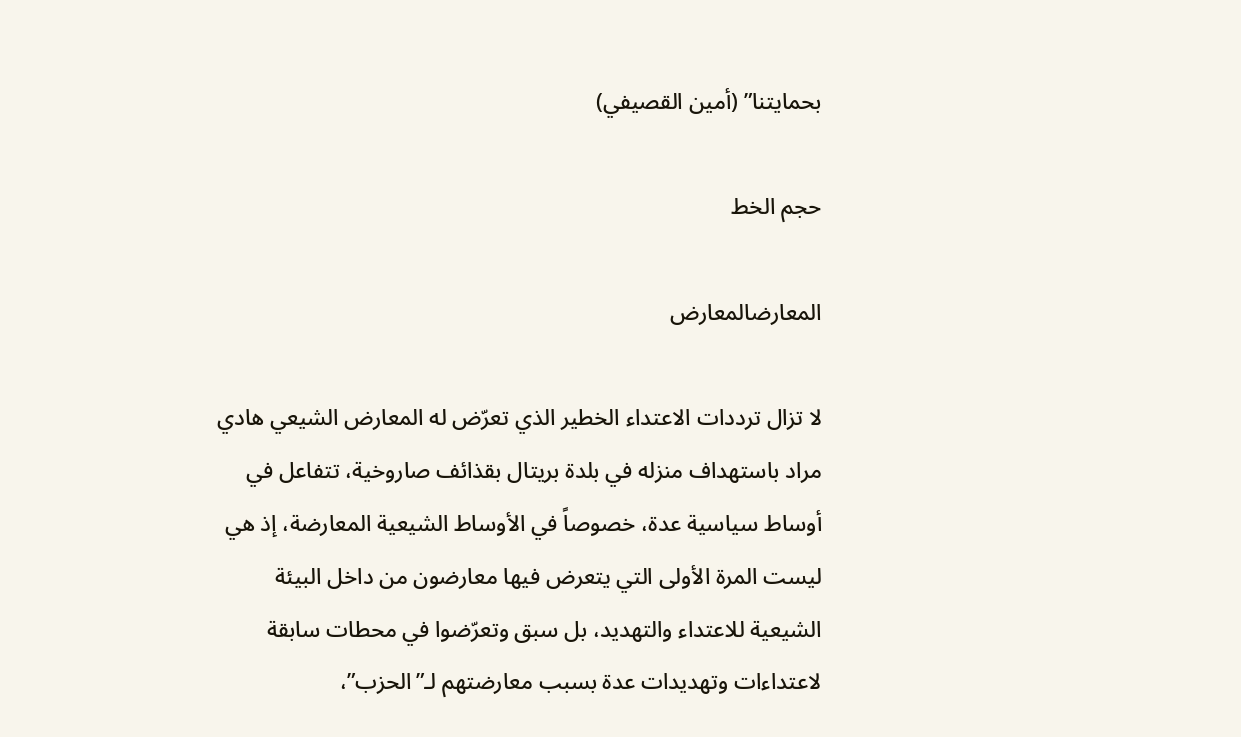بحمايتنا” (أمين القصيفي)

حجم الخط

المعارضالمعارض

لا تزال ترددات الاعتداء الخطير الذي تعرّض له المعارض الشيعي هادي مراد باستهداف منزله في بلدة بريتال بقذائف صاروخية، تتفاعل في أوساط سياسية عدة، خصوصاً في الأوساط الشيعية المعارضة، إذ هي ليست المرة الأولى التي يتعرض فيها معارضون من داخل البيئة الشيعية للاعتداء والتهديد، بل سبق وتعرّضوا في محطات سابقة لاعتداءات وتهديدات عدة بسبب معارضتهم لـ”الحزب”،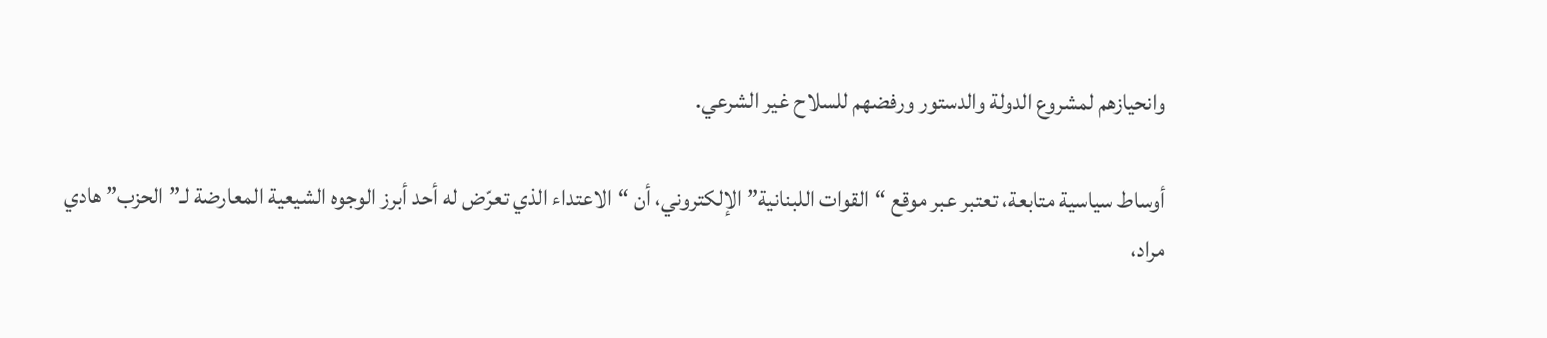وانحيازهم لمشروع الدولة والدستور ورفضهم للسلاح غير الشرعي.

أوساط سياسية متابعة، تعتبر عبر موقع “القوات اللبنانية” الإلكتروني، أن “الاعتداء الذي تعرّض له أحد أبرز الوجوه الشيعية المعارضة لـ”الحزب” هادي مراد،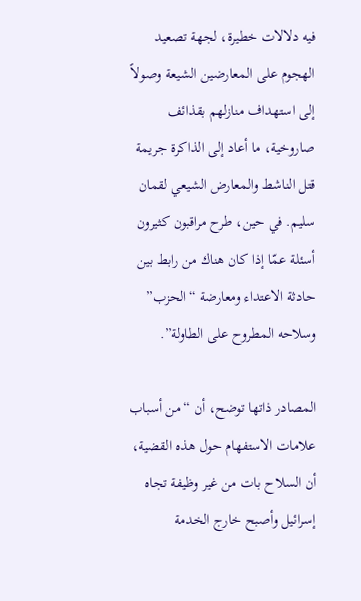فيه دلالات خطيرة، لجهة تصعيد الهجوم على المعارضين الشيعة وصولاً إلى استهداف منازلهم بقذائف صاروخية، ما أعاد إلى الذاكرة جريمة قتل الناشط والمعارض الشيعي لقمان سليم. في حين، طرح مراقبون كثيرون أسئلة عمّا إذا كان هناك من رابط بين حادثة الاعتداء ومعارضة “الحزب” وسلاحه المطروح على الطاولة”.

المصادر ذاتها توضح، أن “من أسباب علامات الاستفهام حول هذه القضية، أن السلاح بات من غير وظيفة تجاه إسرائيل وأصبح خارج الخدمة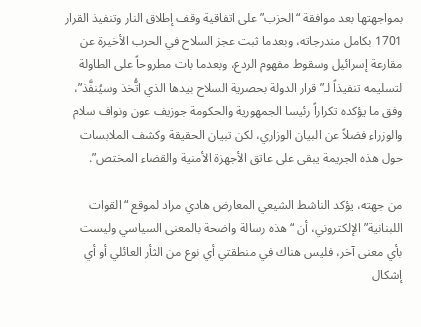بمواجهتها بعد موافقة “الحزب” على اتفاقية وقف إطلاق النار وتنفيذ القرار 1701 بكامل مندرجاته، وبعدما ثبت عجز السلاح في الحرب الأخيرة عن مقارعة إسرائيل وسقوط مفهوم الردع، وبعدما بات مطروحاً على الطاولة لتسليمه تنفيذاً لـ”قرار الدولة بحصرية السلاح بيدها الذي اتُّخذ وسيُنفَّذ”، وفق ما يؤكده تكراراً رئيسا الجمهورية والحكومة جوزيف عون ونواف سلام والوزراء فضلاً عن البيان الوزاري، لكن تبيان الحقيقة وكشف الملابسات حول هذه الجريمة يبقى على عاتق الأجهزة الأمنية والقضاء المختص”.

من جهته، يؤكد الناشط الشيعي المعارض هادي مراد لموقع “القوات اللبنانية” الإلكتروني، أن “هذه رسالة واضحة بالمعنى السياسي وليست بأي معنى آخر، فليس هناك في منطقتي أي نوع من الثأر العائلي أو أي إشكال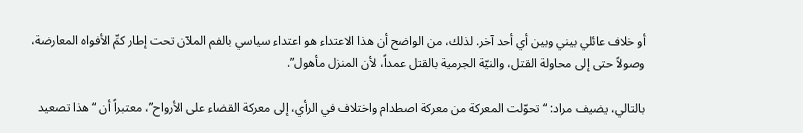أو خلاف عائلي بيني وبين أي أحد آخر. لذلك، من الواضح أن هذا الاعتداء هو اعتداء سياسي بالفم الملآن تحت إطار كمِّ الأفواه المعارضة، وصولاً حتى إلى محاولة القتل، والنيّة الجرمية بالقتل عمداً، لأن المنزل مأهول”.

بالتالي، يضيف مراد: “تحوّلت المعركة من معركة اصطدام واختلاف في الرأي، إلى معركة القضاء على الأرواح”، معتبراً أن “هذا تصعيد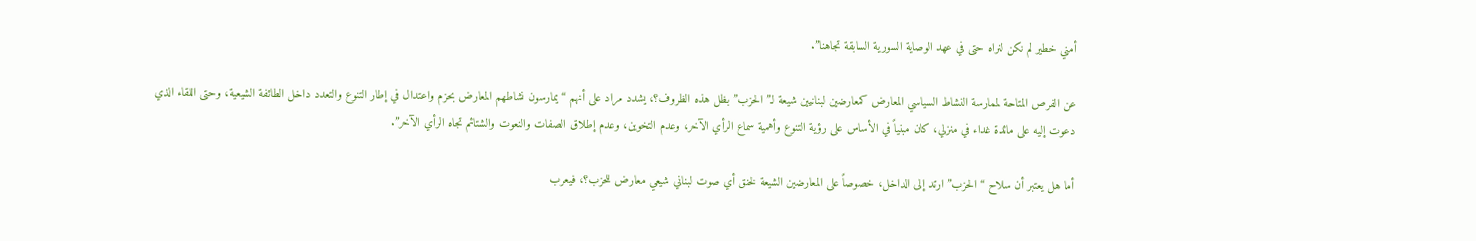أمني خطير لم نكن لنراه حتى في عهد الوصاية السورية السابقة تجاهنا”.

عن الفرص المتاحة لممارسة النشاط السياسي المعارض كمعارضين لبنانيين شيعة لـ”الحزب” بظل هذه الظروف؟، يشدد مراد على أنهم “يمارسون نشاطهم المعارض بحزم واعتدال في إطار التنوع والتعدد داخل الطائفة الشيعية، وحتى اللقاء الذي دعوت إليه على مائدة غداء في منزلي، كان مبنياً في الأساس على رؤية التنوع وأهمية سماع الرأي الآخر، وعدم التخوين، وعدم إطلاق الصفات والنعوت والشتائم تجاه الرأي الآخر”.

أما هل يعتبر أن سلاح “الحزب” ارتد إلى الداخل، خصوصاً على المعارضين الشيعة لخنق أي صوت لبناني شيعي معارض للحزب؟، فيعرب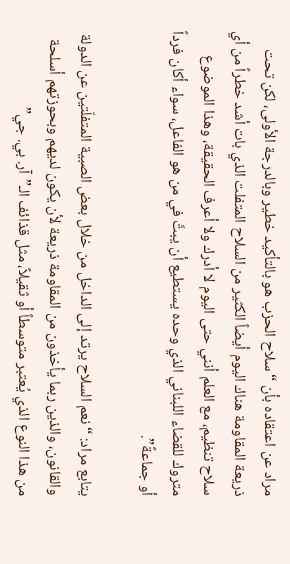مراد عن اعتقاده بأن “سلاح الحزب هو بالتأكيد خطير وبالدرجة الأولى، لكن تحت ذريعة المقاومة هناك اليوم أيضاً الكثير من السلاح المتفلت الذي بات أشد خطراً من أي سلاح تنظيم، مع العلم أنني حتى اليوم لا أدرك ولا أعرف الحقيقة، وهذا الموضوع متروك للقضاء اللبناني الذي وحده يستطيع أن يبتَّ في من هو الفاعل، سواء أكان فرداً أو جماعةً”.

يتابع مراد: “نعم السلاح يرتد إلى الداخل من خلال بعض الصبية المتفلّتين عن الدولة والقانون، والذين ربما يأخذون من المقاومة ذريعة لأن يكون لديهم وبحوزتهم أسلحة من هذا النوع الذي يُعتبر متوسطاً أو ثقيلاً، مثل قذائف الـ”آر. بي. جي”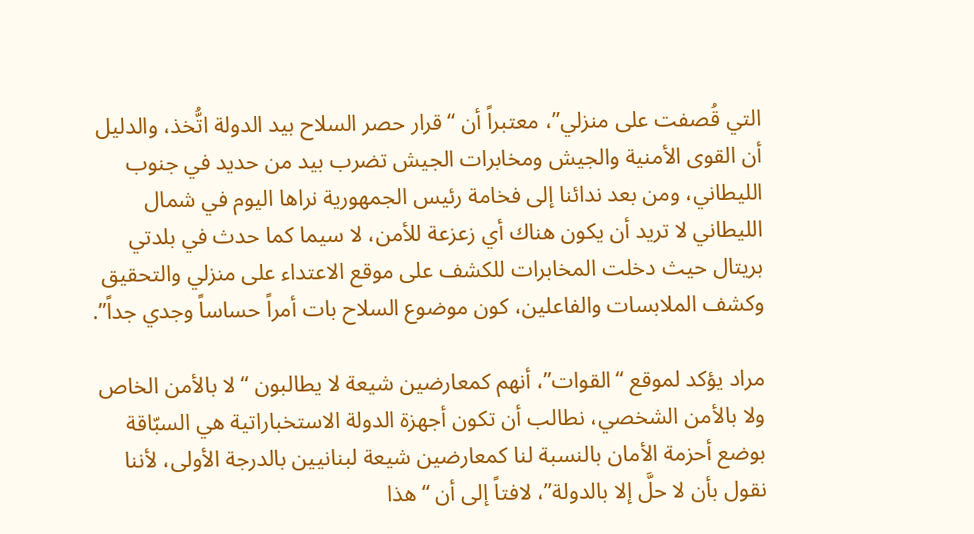التي قُصفت على منزلي”، معتبراً أن “قرار حصر السلاح بيد الدولة اتُّخذ، والدليل أن القوى الأمنية والجيش ومخابرات الجيش تضرب بيد من حديد في جنوب الليطاني، ومن بعد ندائنا إلى فخامة رئيس الجمهورية نراها اليوم في شمال الليطاني لا تريد أن يكون هناك أي زعزعة للأمن، لا سيما كما حدث في بلدتي بريتال حيث دخلت المخابرات للكشف على موقع الاعتداء على منزلي والتحقيق وكشف الملابسات والفاعلين، كون موضوع السلاح بات أمراً حساساً وجدي جداً”.

مراد يؤكد لموقع “القوات”، أنهم كمعارضين شيعة لا يطالبون “لا بالأمن الخاص ولا بالأمن الشخصي، نطالب أن تكون أجهزة الدولة الاستخباراتية هي السبّاقة بوضع أحزمة الأمان بالنسبة لنا كمعارضين شيعة لبنانيين بالدرجة الأولى، لأننا نقول بأن لا حلَّ إلا بالدولة”، لافتاً إلى أن “هذا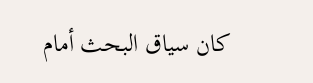كان سياق البحث أمام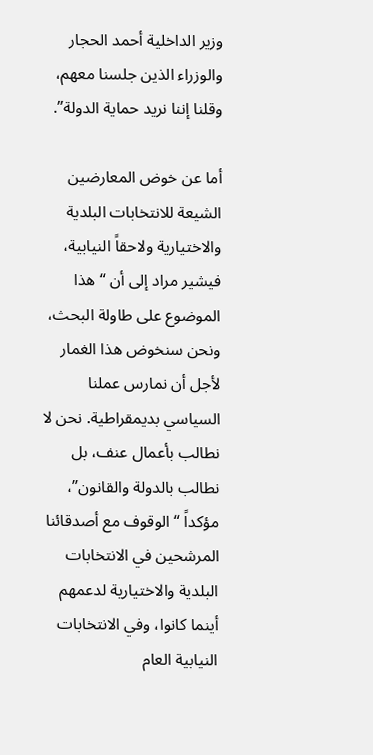وزير الداخلية أحمد الحجار والوزراء الذين جلسنا معهم، وقلنا إننا نريد حماية الدولة”.

أما عن خوض المعارضين الشيعة للانتخابات البلدية والاختيارية ولاحقاً النيابية، فيشير مراد إلى أن “هذا الموضوع على طاولة البحث، ونحن سنخوض هذا الغمار لأجل أن نمارس عملنا السياسي بديمقراطية. نحن لا نطالب بأعمال عنف، بل نطالب بالدولة والقانون”، مؤكداً “الوقوف مع أصدقائنا المرشحين في الانتخابات البلدية والاختيارية لدعمهم أينما كانوا، وفي الانتخابات النيابية العام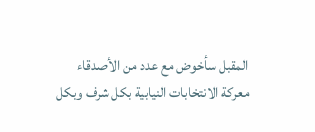المقبل سأخوض مع عدد من الأصدقاء معركة الانتخابات النيابية بكل شرف وبكل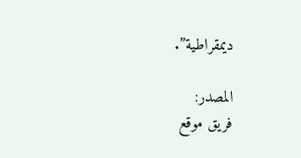ديمقراطية”.

المصدر:
فريق موقع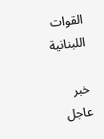القوات اللبنانية

خبر عاجل